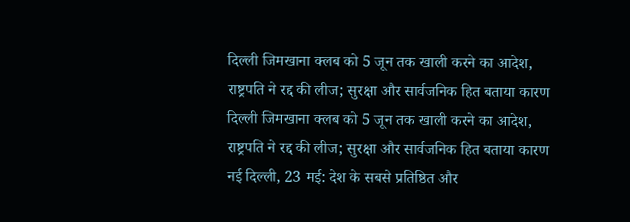दिल्ली जिमखाना क्लब को 5 जून तक खाली करने का आदेश, राष्ट्रपति ने रद्द की लीज; सुरक्षा और सार्वजनिक हित बताया कारण
दिल्ली जिमखाना क्लब को 5 जून तक खाली करने का आदेश, राष्ट्रपति ने रद्द की लीज; सुरक्षा और सार्वजनिक हित बताया कारण
नई दिल्ली, 23 मई: देश के सबसे प्रतिष्ठित और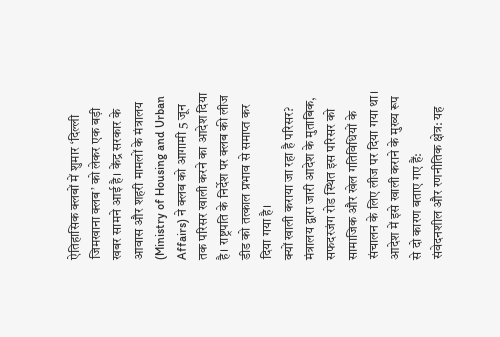ऐतिहासिक क्लबों में शुमार ‘दिल्ली जिमखाना क्लब’ को लेकर एक बड़ी खबर सामने आई है। केंद्र सरकार के आवास और शहरी मामलों के मंत्रालय (Ministry of Housing and Urban Affairs) ने क्लब को आगामी 5 जून तक परिसर खाली करने का आदेश दिया है। राष्ट्रपति के निर्देश पर क्लब की लीज डीड को तत्काल प्रभाव से समाप्त कर दिया गया है।
क्यों खाली कराया जा रहा है परिसर?
मंत्रालय द्वारा जारी आदेश के मुताबिक, सफदरजंग रोड स्थित इस परिसर को सामाजिक और खेल गतिविधियों के संचालन के लिए लीज पर दिया गया था। आदेश में इसे खाली कराने के मुख्य रूप से दो कारण बताए गए हैं:
संवेदनशील और रणनीतिक क्षेत्र: यह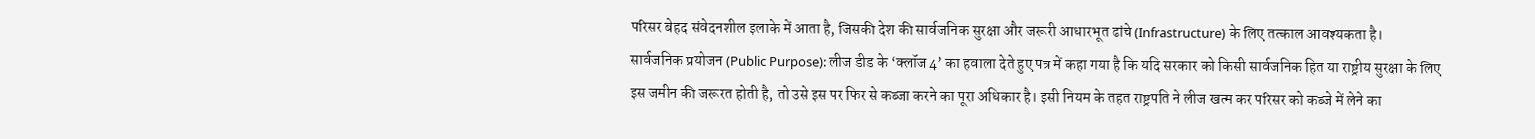परिसर बेहद संवेदनशील इलाके में आता है, जिसकी देश की सार्वजनिक सुरक्षा और जरूरी आधारभूत ढांचे (Infrastructure) के लिए तत्काल आवश्यकता है।
सार्वजनिक प्रयोजन (Public Purpose): लीज डीड के ‘क्लॉज 4’ का हवाला देते हुए पत्र में कहा गया है कि यदि सरकार को किसी सार्वजनिक हित या राष्ट्रीय सुरक्षा के लिए इस जमीन की जरूरत होती है, तो उसे इस पर फिर से कब्जा करने का पूरा अधिकार है। इसी नियम के तहत राष्ट्रपति ने लीज खत्म कर परिसर को कब्जे में लेने का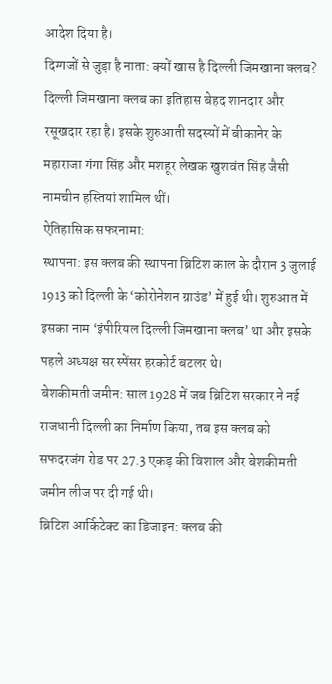आदेश दिया है।
दिग्गजों से जुड़ा है नाता: क्यों खास है दिल्ली जिमखाना क्लब?
दिल्ली जिमखाना क्लब का इतिहास बेहद शानदार और रसूखदार रहा है। इसके शुरुआती सदस्यों में बीकानेर के महाराजा गंगा सिंह और मशहूर लेखक खुशवंत सिंह जैसी नामचीन हस्तियां शामिल थीं।
ऐतिहासिक सफरनामा:
स्थापना: इस क्लब की स्थापना ब्रिटिश काल के दौरान 3 जुलाई 1913 को दिल्ली के ‘कोरोनेशन ग्राउंड’ में हुई थी। शुरुआत में इसका नाम ‘इंपीरियल दिल्ली जिमखाना क्लब’ था और इसके पहले अध्यक्ष सर स्पेंसर हरकोर्ट बटलर थे।
बेशकीमती जमीन: साल 1928 में जब ब्रिटिश सरकार ने नई राजधानी दिल्ली का निर्माण किया, तब इस क्लब को सफदरजंग रोड पर 27.3 एकड़ की विशाल और बेशकीमती जमीन लीज पर दी गई थी।
ब्रिटिश आर्किटेक्ट का डिजाइन: क्लब की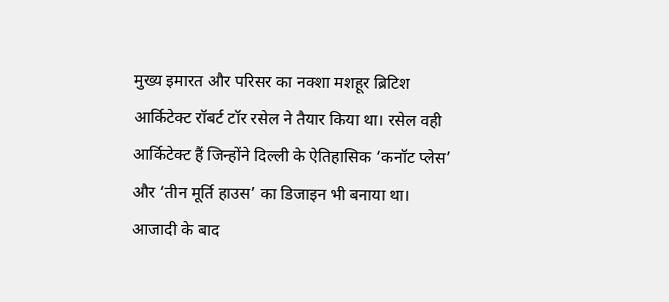मुख्य इमारत और परिसर का नक्शा मशहूर ब्रिटिश आर्किटेक्ट रॉबर्ट टॉर रसेल ने तैयार किया था। रसेल वही आर्किटेक्ट हैं जिन्होंने दिल्ली के ऐतिहासिक ‘कनॉट प्लेस’ और ‘तीन मूर्ति हाउस’ का डिजाइन भी बनाया था।
आजादी के बाद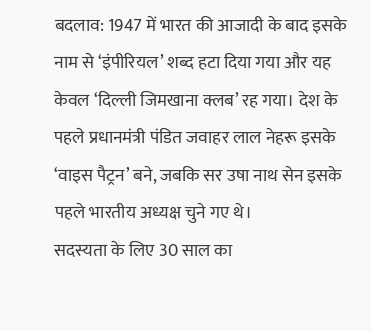बदलाव: 1947 में भारत की आजादी के बाद इसके नाम से ‘इंपीरियल’ शब्द हटा दिया गया और यह केवल ‘दिल्ली जिमखाना क्लब’ रह गया। देश के पहले प्रधानमंत्री पंडित जवाहर लाल नेहरू इसके ‘वाइस पैट्रन’ बने, जबकि सर उषा नाथ सेन इसके पहले भारतीय अध्यक्ष चुने गए थे।
सदस्यता के लिए 30 साल का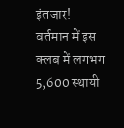इंतजार!
वर्तमान में इस क्लब में लगभग 5,600 स्थायी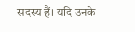सदस्य हैं। यदि उनके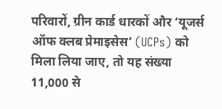परिवारों, ग्रीन कार्ड धारकों और ‘यूजर्स ऑफ क्लब प्रेमाइसेस’ (UCPs) को मिला लिया जाए, तो यह संख्या 11,000 से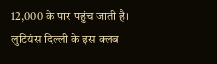12,000 के पार पहुंच जाती है। लुटियंस दिल्ली के इस क्लब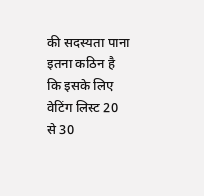की सदस्यता पाना इतना कठिन है कि इसके लिए वेटिंग लिस्ट 20 से 30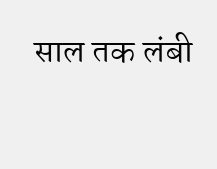साल तक लंबी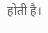होती है।